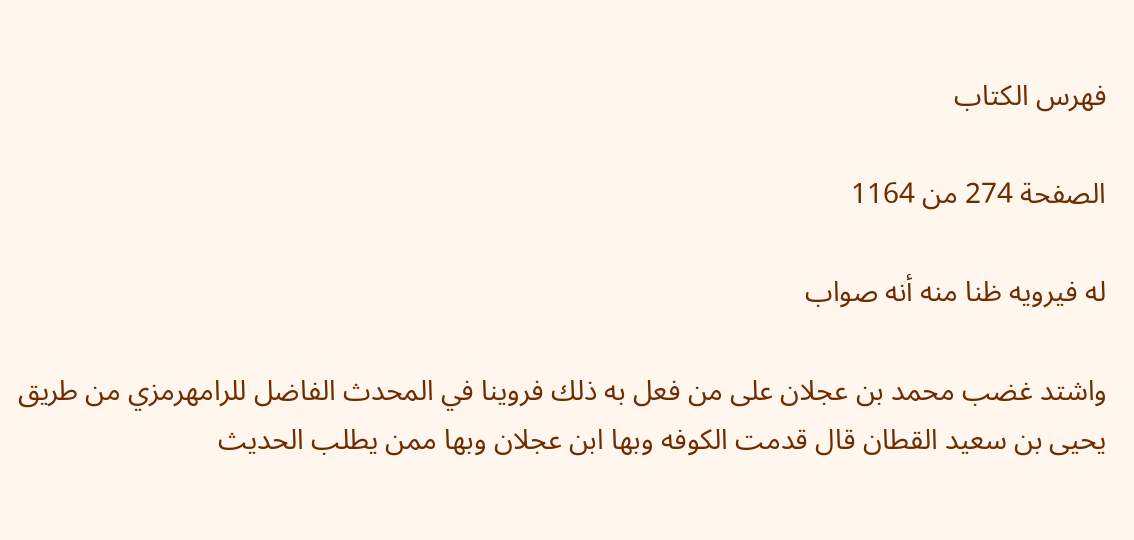فهرس الكتاب

الصفحة 274 من 1164

له فيرويه ظنا منه أنه صواب

واشتد غضب محمد بن عجلان على من فعل به ذلك فروينا في المحدث الفاضل للرامهرمزي من طريق يحيى بن سعيد القطان قال قدمت الكوفه وبها ابن عجلان وبها ممن يطلب الحديث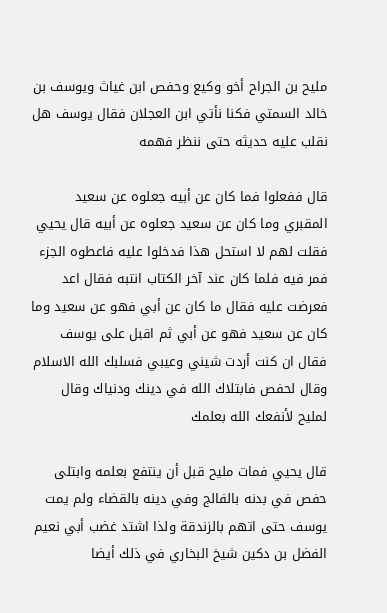مليح بن الجراح أخو وكيع وحفص ابن غياث ويوسف بن خالد السمتي فكنا نأتي ابن العجلان فقال يوسف هل نقلب عليه حديثه حتى ننظر فهمه

قال ففعلوا فما كان عن أبيه جعلوه عن سعيد المقبري وما كان عن سعيد جعلوه عن أبيه قال يحيي فقلت لهم لا استحل هذا فدخلوا عليه فاعطوه الجزء فمر فيه فلما كان عند آخر الكتاب انتبه فقال اعد فعرضت عليه فقال ما كان عن أبي فهو عن سعيد وما كان عن سعيد فهو عن أبي ثم اقبل على يوسف فقال ان كنت أردت شيني وعيبي فسلبك الله الاسلام وقال لحفص فابتلاك الله في دينك ودنياك وقال لمليح لأنفعك الله بعلمك

قال يحيي فمات مليح قبل أن ينتفع بعلمه وابتلى حفص في بدنه بالفالج وفي دينه بالقضاء ولم يمت يوسف حتى اتهم بالزندقة ولذا اشتد غضب أبي نعيم الفضل بن دكين شيخ البخاري في ذلك أيضا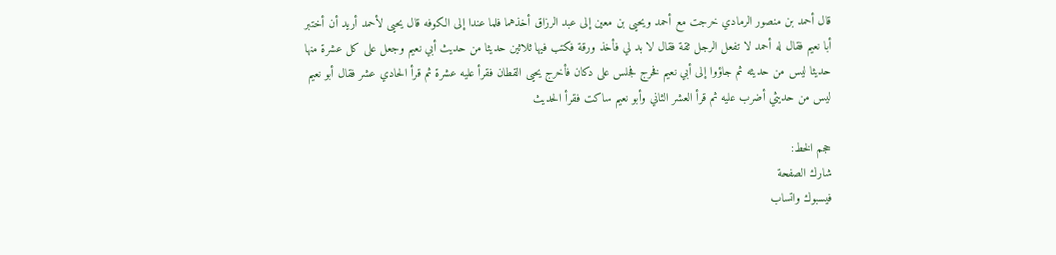قال أحمد بن منصور الرمادي خرجت مع أحمد ويحيى بن معين إلى عبد الرزاق أخذهما فلما عندا إلى الكوفه قال يحيى لأحمد أريد أن أختبر أبا نعيم فقال له أحمد لا تفعل الرجل ثقة فقال لا بد لي فأخذ ورقة فكتب فيها ثلاثين حديثا من حديث أبي نعيم وجعل على كل عشرة منها حديثا ليس من حديثه ثم جاؤوا إلى أبي نعيم فخرج فجلس على دكان فأخرج يحيى القطان فقرأ عليه عشرة ثم قرأ الحادي عشر فقال أبو نعيم ليس من حديثي أضرب عليه ثم قرأ العشر الثاني وأبو نعيم ساكت فقرأ الحديث

حجم الخط:
شارك الصفحة
فيسبوك واتساب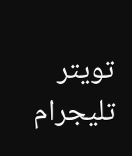تويتر تليجرام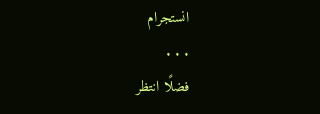انستجرام
. . .
فضلًا انتظر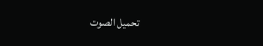تحميل الصوت